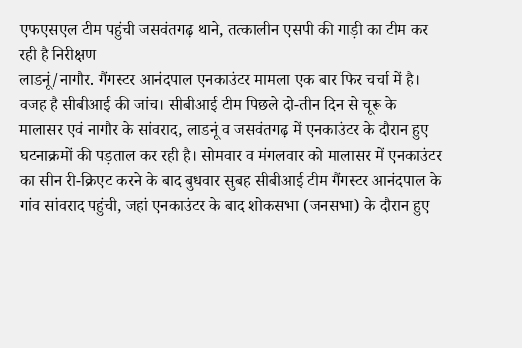एफएसएल टीम पहुंची जसवंतगढ़ थाने, तत्कालीन एसपी की गाड़ी का टीम कर रही है निरीक्षण
लाडनूं/नागौर. गैंगस्टर आनंदपाल एनकाउंटर मामला एक बार फिर चर्चा में है। वजह है सीबीआई की जांच। सीबीआई टीम पिछले दो-तीन दिन से चूरू के मालासर एवं नागौर के सांवराद, लाडनूं व जसवंतगढ़ में एनकाउंटर के दौरान हुए घटनाक्रमों की पड़ताल कर रही है। सोमवार व मंगलवार को मालासर में एनकाउंटर का सीन री-क्रिएट करने के बाद बुधवार सुबह सीबीआई टीम गैंगस्टर आनंदपाल के गांव सांवराद पहुंची, जहां एनकाउंटर के बाद शोकसभा (जनसभा) के दौरान हुए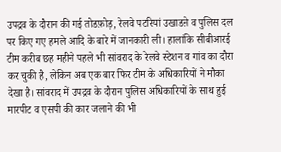उपद्रव के दौरान की गई तोडफ़ोड़, रेलवे पटरियां उखाडऩे व पुलिस दल पर किए गए हमले आदि के बारे में जानकारी ली। हालांकि सीबीआरई टीम करीब छह महीने पहले भी सांवराद के रेलवे स्टेशन व गांव का दौरा कर चुकी है, लेकिन अब एक बार फिर टीम के अधिकारियों ने मौका देखा है। सांवराद में उपद्रव के दौरान पुलिस अधिकारियों के साथ हुई मारपीट व एसपी की कार जलाने की भी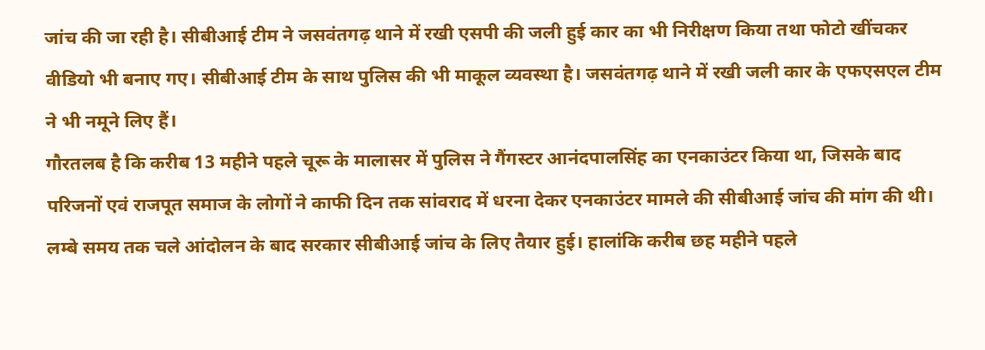जांच की जा रही है। सीबीआई टीम ने जसवंतगढ़ थाने में रखी एसपी की जली हुई कार का भी निरीक्षण किया तथा फोटो खींचकर वीडियो भी बनाए गए। सीबीआई टीम के साथ पुलिस की भी माकूल व्यवस्था है। जसवंतगढ़ थाने में रखी जली कार के एफएसएल टीम ने भी नमूने लिए हैं।
गौरतलब है कि करीब 13 महीने पहले चूरू के मालासर में पुलिस ने गैंगस्टर आनंदपालसिंह का एनकाउंटर किया था, जिसके बाद परिजनों एवं राजपूत समाज के लोगों ने काफी दिन तक सांवराद में धरना देकर एनकाउंटर मामले की सीबीआई जांच की मांग की थी। लम्बे समय तक चले आंदोलन के बाद सरकार सीबीआई जांच के लिए तैयार हुई। हालांकि करीब छह महीने पहले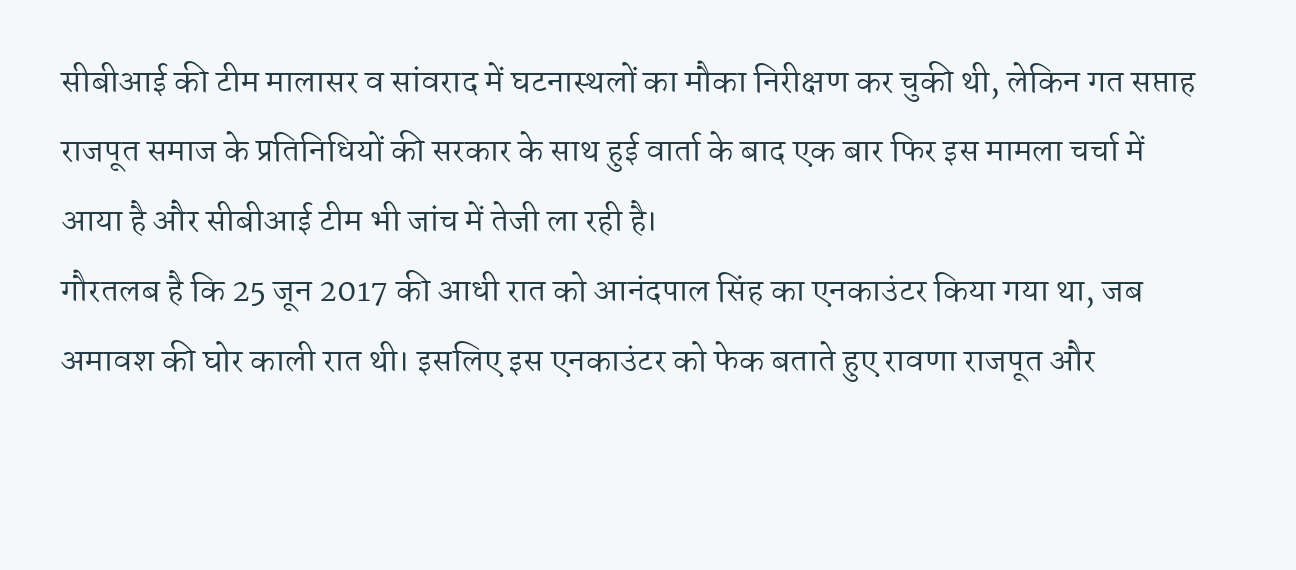सीबीआई की टीम मालासर व सांवराद में घटनास्थलों का मौका निरीक्षण कर चुकी थी, लेकिन गत सप्ताह राजपूत समाज के प्रतिनिधियों की सरकार के साथ हुई वार्ता के बाद एक बार फिर इस मामला चर्चा में आया है और सीबीआई टीम भी जांच में तेजी ला रही है।
गौरतलब है कि 25 जून 2017 की आधी रात को आनंदपाल सिंह का एनकाउंटर किया गया था, जब अमावश की घोर काली रात थी। इसलिए इस एनकाउंटर को फेक बताते हुए रावणा राजपूत और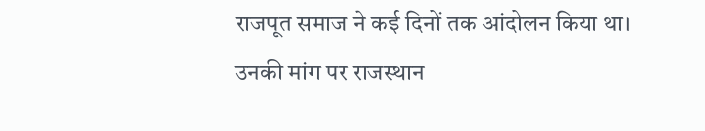राजपूत समाज ने कई दिनों तक आंदोलन किया था। उनकी मांग पर राजस्थान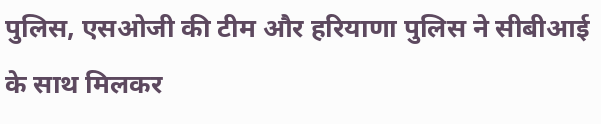पुलिस, एसओजी की टीम और हरियाणा पुलिस ने सीबीआई के साथ मिलकर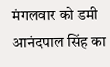मंगलवार को डमी आनंदपाल सिंह का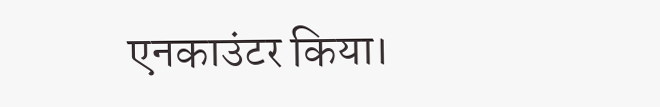एनकाउंटर किया।